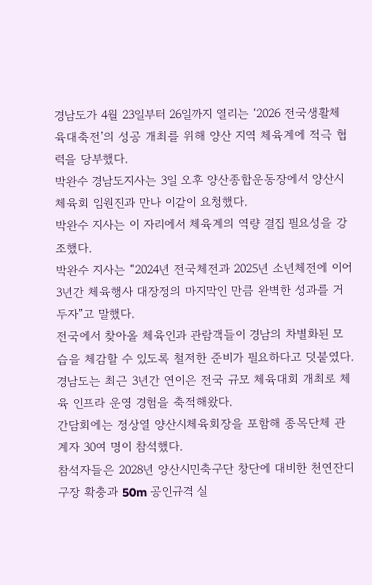경남도가 4월 23일부터 26일까지 열리는 ‘2026 전국생활체육대축전’의 성공 개최를 위해 양산 지역 체육계에 적극 협력을 당부했다.
박완수 경남도지사는 3일 오후 양산종합운동장에서 양산시체육회 임원진과 만나 이같이 요청했다.
박완수 지사는 이 자리에서 체육계의 역량 결집 필요성을 강조했다.
박완수 지사는 “2024년 전국체전과 2025년 소년체전에 이어 3년간 체육행사 대장정의 마지막인 만큼 완벽한 성과를 거두자”고 말했다.
전국에서 찾아올 체육인과 관람객들이 경남의 차별화된 모습을 체감할 수 있도록 철저한 준비가 필요하다고 덧붙였다.
경남도는 최근 3년간 연이은 전국 규모 체육대회 개최로 체육 인프라 운영 경험을 축적해왔다.
간담회에는 정상열 양산시체육회장을 포함해 종목단체 관계자 30여 명이 참석했다.
참석자들은 2028년 양산시민축구단 창단에 대비한 천연잔디 구장 확충과 50m 공인규격 실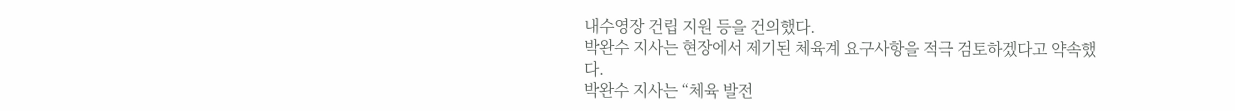내수영장 건립 지원 등을 건의했다.
박완수 지사는 현장에서 제기된 체육계 요구사항을 적극 검토하겠다고 약속했다.
박완수 지사는 “체육 발전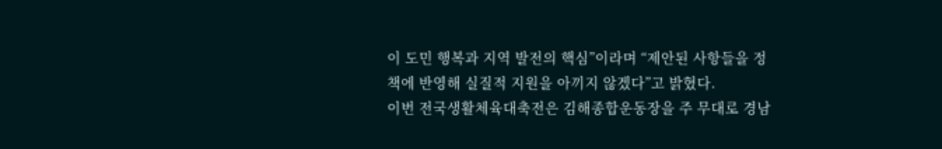이 도민 행복과 지역 발전의 핵심”이라며 “제안된 사항들을 정책에 반영해 실질적 지원을 아끼지 않겠다”고 밝혔다.
이번 전국생활체육대축전은 김해종합운동장을 주 무대로 경남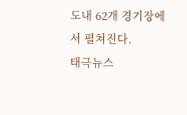도내 62개 경기장에서 펼쳐진다.
태극뉴스